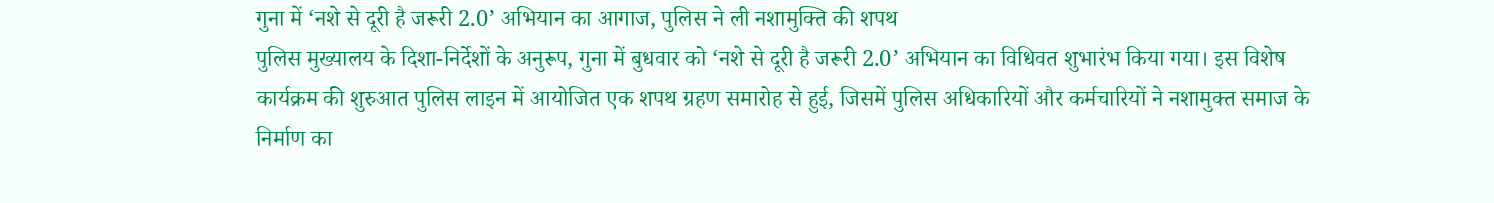गुना में ‘नशे से दूरी है जरूरी 2.0’ अभियान का आगाज, पुलिस ने ली नशामुक्ति की शपथ
पुलिस मुख्यालय के दिशा-निर्देशों के अनुरूप, गुना में बुधवार को ‘नशे से दूरी है जरूरी 2.0’ अभियान का विधिवत शुभारंभ किया गया। इस विशेष कार्यक्रम की शुरुआत पुलिस लाइन में आयोजित एक शपथ ग्रहण समारोह से हुई, जिसमें पुलिस अधिकारियों और कर्मचारियों ने नशामुक्त समाज के निर्माण का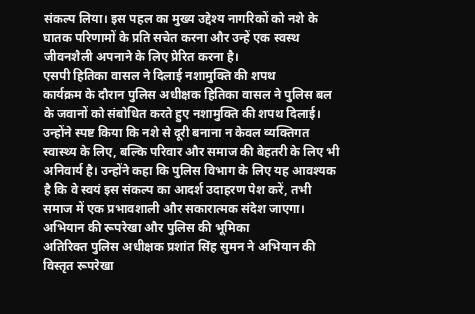संकल्प लिया। इस पहल का मुख्य उद्देश्य नागरिकों को नशे के घातक परिणामों के प्रति सचेत करना और उन्हें एक स्वस्थ जीवनशैली अपनाने के लिए प्रेरित करना है।
एसपी हितिका वासल ने दिलाई नशामुक्ति की शपथ
कार्यक्रम के दौरान पुलिस अधीक्षक हितिका वासल ने पुलिस बल के जवानों को संबोधित करते हुए नशामुक्ति की शपथ दिलाई। उन्होंने स्पष्ट किया कि नशे से दूरी बनाना न केवल व्यक्तिगत स्वास्थ्य के लिए, बल्कि परिवार और समाज की बेहतरी के लिए भी अनिवार्य है। उन्होंने कहा कि पुलिस विभाग के लिए यह आवश्यक है कि वे स्वयं इस संकल्प का आदर्श उदाहरण पेश करें, तभी समाज में एक प्रभावशाली और सकारात्मक संदेश जाएगा।
अभियान की रूपरेखा और पुलिस की भूमिका
अतिरिक्त पुलिस अधीक्षक प्रशांत सिंह सुमन ने अभियान की विस्तृत रूपरेखा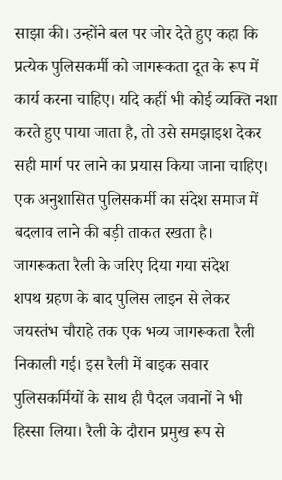साझा की। उन्होंने बल पर जोर देते हुए कहा कि प्रत्येक पुलिसकर्मी को जागरूकता दूत के रूप में कार्य करना चाहिए। यदि कहीं भी कोई व्यक्ति नशा करते हुए पाया जाता है, तो उसे समझाइश देकर सही मार्ग पर लाने का प्रयास किया जाना चाहिए। एक अनुशासित पुलिसकर्मी का संदेश समाज में बदलाव लाने की बड़ी ताकत रखता है।
जागरूकता रैली के जरिए दिया गया संदेश
शपथ ग्रहण के बाद पुलिस लाइन से लेकर जयस्तंभ चौराहे तक एक भव्य जागरूकता रैली निकाली गई। इस रैली में बाइक सवार पुलिसकर्मियों के साथ ही पैदल जवानों ने भी हिस्सा लिया। रैली के दौरान प्रमुख रूप से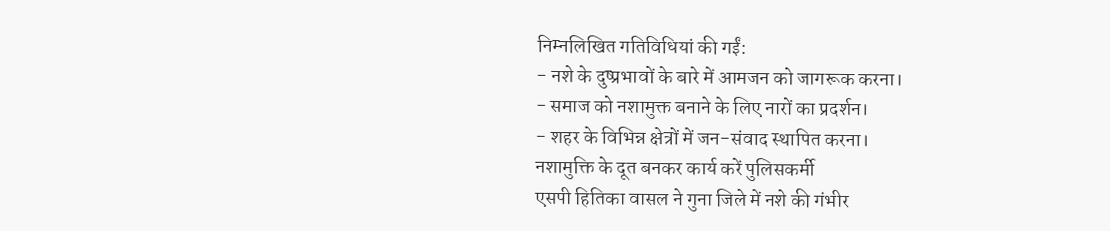निम्नलिखित गतिविधियां की गईं:
- नशे के दुष्प्रभावों के बारे में आमजन को जागरूक करना।
- समाज को नशामुक्त बनाने के लिए नारों का प्रदर्शन।
- शहर के विभिन्न क्षेत्रों में जन-संवाद स्थापित करना।
नशामुक्ति के दूत बनकर कार्य करें पुलिसकर्मी
एसपी हितिका वासल ने गुना जिले में नशे की गंभीर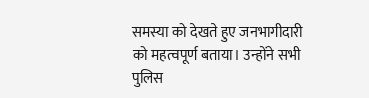समस्या को देखते हुए जनभागीदारी को महत्वपूर्ण बताया। उन्होंने सभी पुलिस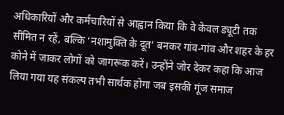अधिकारियों और कर्मचारियों से आह्वान किया कि वे केवल ड्यूटी तक सीमित न रहें, बल्कि ‘नशामुक्ति के दूत’ बनकर गांव-गांव और शहर के हर कोने में जाकर लोगों को जागरूक करें। उन्होंने जोर देकर कहा कि आज लिया गया यह संकल्प तभी सार्थक होगा जब इसकी गूंज समाज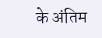के अंतिम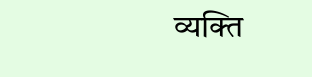व्यक्ति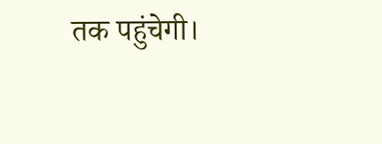तक पहुंचेगी।